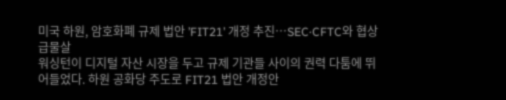미국 하원, 암호화폐 규제 법안 ’FIT21’ 개정 추진…SEC·CFTC와 협상 급물살
워싱턴이 디지털 자산 시장을 두고 규제 기관들 사이의 권력 다툼에 뛰어들었다. 하원 공화당 주도로 FIT21 법안 개정안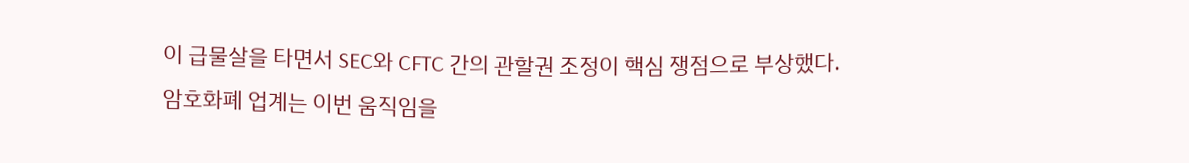이 급물살을 타면서 SEC와 CFTC 간의 관할권 조정이 핵심 쟁점으로 부상했다.
암호화폐 업계는 이번 움직임을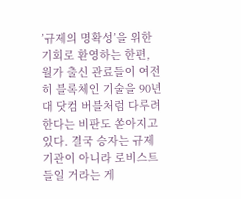’규제의 명확성’을 위한 기회로 환영하는 한편, 월가 출신 관료들이 여전히 블록체인 기술을 90년대 닷컴 버블처럼 다루려 한다는 비판도 쏟아지고 있다. 결국 승자는 규제 기관이 아니라 로비스트들일 거라는 게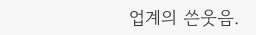업계의 쓴웃음.